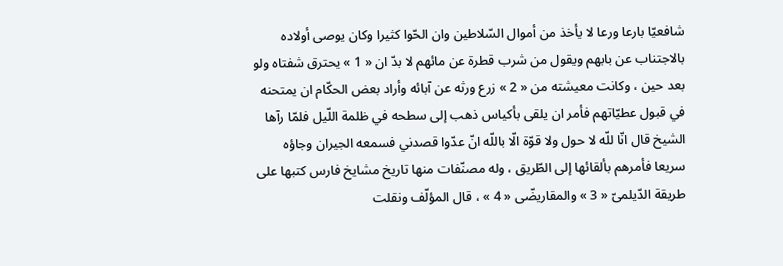شافعيّا بارعا ورعا لا يأخذ من أموال السّلاطين وان الحّوا كثيرا وكان يوصى أولاده بالاجتناب عن بابهم ويقول من شرب قطرة عن مائهم لا بدّ ان « 1 » يحترق شفتاه ولو بعد حين ، وكانت معيشته من « 2 » زرع ورثه عن آبائه وأراد بعض الحكّام ان يمتحنه في قبول عطيّاتهم فأمر ان يلقى بأكياس ذهب إلى سطحه في ظلمة اللّيل فلمّا رآها الشيخ قال انّا للّه لا حول ولا قوّة الّا باللّه انّ عدّوا قصدني فسمعه الجيران وجاؤه سريعا فأمرهم بألقائها إلى الطّريق ، وله مصنّفات منها تاريخ مشايخ فارس كتبها على طريقة الدّيلمىّ « 3 » والمقاريضّى « 4 » ، قال المؤلّف ونقلت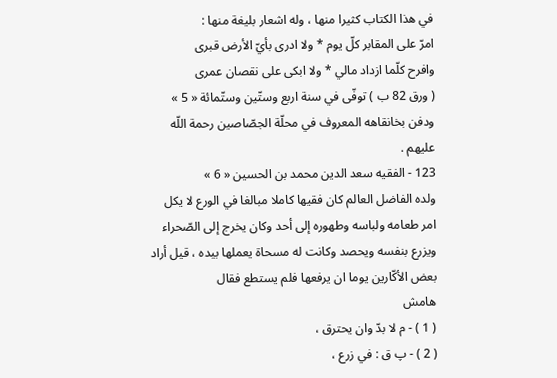في هذا الكتاب كثيرا منها ، وله اشعار بليغة منها :
امرّ على المقابر كلّ يوم * ولا ادرى بأيّ الأرض قبرى
وافرح كلّما ازداد مالي * ولا ابكى على نقصان عمرى
( ورق 82 ب ) توفّى في سنة اربع وستّين وستّمائة « 5 » ودفن بخانقاهه المعروف في محلّة الجصّاصين رحمة اللّه عليهم .
123 - الفقيه سعد الدين محمد بن الحسين « 6 »
ولده الفاضل العالم كان فقيها كاملا مبالغا في الورع لا يكل امر طعامه ولباسه وطهوره إلى أحد وكان يخرج إلى الصّحراء ويزرع بنفسه ويحصد وكانت له مسحاة يعملها بيده ، قيل أراد بعض الأكّارين يوما ان يرفعها فلم يستطع فقال
هامش
( 1 ) - م لا بدّ وان يحترق ،
( 2 ) - پ ق : في زرع ،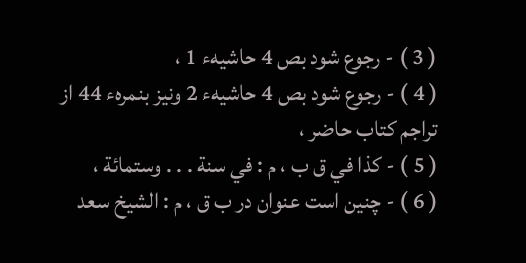( 3 ) - رجوع شود بص 4 حاشيهء 1 ،
( 4 ) - رجوع شود بص 4 حاشيهء 2 ونيز بنمرهء 44 از تراجم كتاب حاضر ،
( 5 ) - كذا في ق ب ، م : في سنة . . . وستمائة ،
( 6 ) - چنين است عنوان در ب ق ، م : الشيخ سعد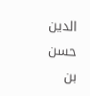الدين حسن بن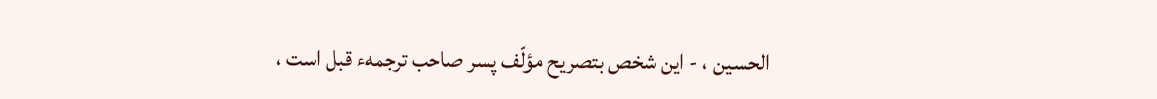الحسين ، - اين شخص بتصريح مؤلّف پسر صاحب ترجمهء قبل است ،